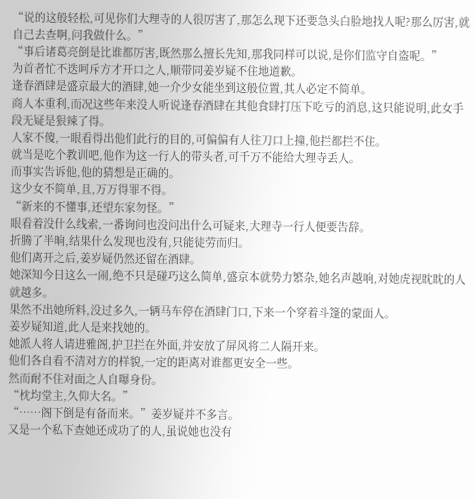“说的这般轻松,可见你们大理寺的人很厉害了,那怎么现下还要急头白脸地找人呢?那么厉害,就自己去查啊,问我做什么。”
“事后诸葛亮倒是比谁都厉害,既然那么擅长先知,那我同样可以说,是你们监守自盗呢。”
为首者忙不迭呵斥方才开口之人,顺带同姜岁疑不住地道歉。
逢春酒肆是盛京最大的酒肆,她一介少女能坐到这般位置,其人必定不简单。
商人本重利,而况这些年来没人听说逢春酒肆在其他食肆打压下吃亏的消息,这只能说明,此女手段无疑是狠辣了得。
人家不傻,一眼看得出他们此行的目的,可偏偏有人往刀口上撞,他拦都拦不住。
就当是吃个教训吧,他作为这一行人的带头者,可千万不能给大理寺丢人。
而事实告诉他,他的猜想是正确的。
这少女不简单,且,万万得罪不得。
“新来的不懂事,还望东家勿怪。”
眼看着没什么线索,一番询问也没问出什么可疑来,大理寺一行人便要告辞。
折腾了半晌,结果什么发现也没有,只能徒劳而归。
他们离开之后,姜岁疑仍然还留在酒肆。
她深知今日这么一闹,绝不只是碰巧这么简单,盛京本就势力繁杂,她名声越响,对她虎视眈眈的人就越多。
果然不出她所料,没过多久,一辆马车停在酒肆门口,下来一个穿着斗篷的蒙面人。
姜岁疑知道,此人是来找她的。
她派人将人请进雅阁,护卫拦在外面,并安放了屏风将二人隔开来。
他们各自看不清对方的样貌,一定的距离对谁都更安全一些。
然而耐不住对面之人自曝身份。
“枕均堂主,久仰大名。”
“……阁下倒是有备而来。”姜岁疑并不多言。
又是一个私下查她还成功了的人,虽说她也没有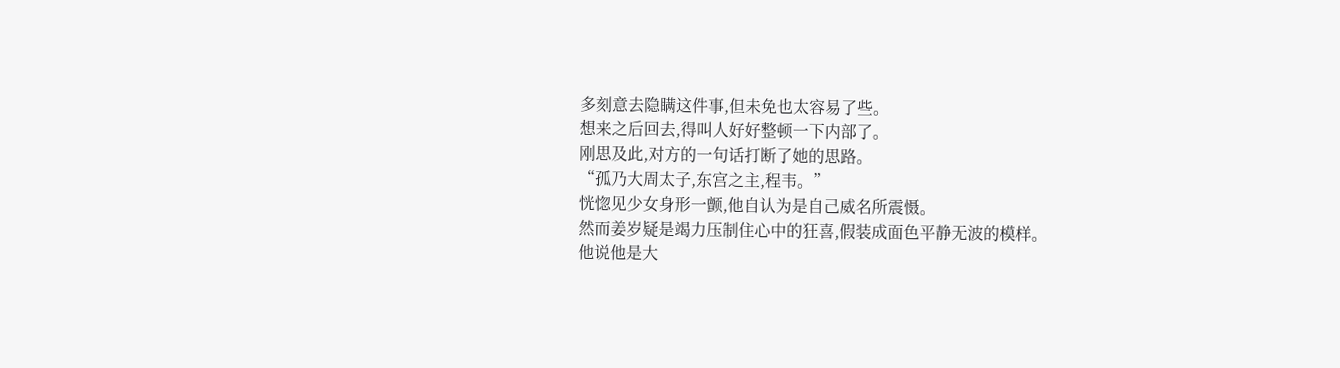多刻意去隐瞒这件事,但未免也太容易了些。
想来之后回去,得叫人好好整顿一下内部了。
刚思及此,对方的一句话打断了她的思路。
“孤乃大周太子,东宫之主,程韦。”
恍惚见少女身形一颤,他自认为是自己威名所震慑。
然而姜岁疑是竭力压制住心中的狂喜,假装成面色平静无波的模样。
他说他是大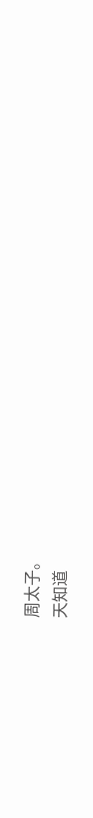周太子。
天知道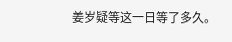姜岁疑等这一日等了多久。